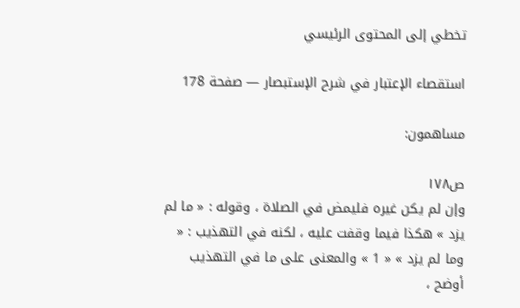تخطي إلى المحتوى الرئيسي

استقصاء الإعتبار في شرح الإستبصار — صفحة 178

مساهمون:

ص١٧٨
وإن لم يكن غيره فليمض في الصلاة ، وقوله : « ما لم يزد » هكذا فيما وقفت عليه ، لكنه في التهذيب : « وما لم يزد » « 1 » والمعنى على ما في التهذيب أوضح ،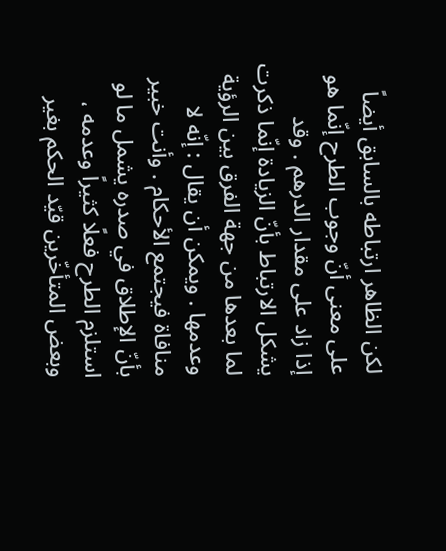لكن الظاهر ارتباطه بالسابق أيضاً على معنى أنّ وجوب الطرح إنّما هو إذا زاد على مقدار الدرهم . وقد يشكل الارتباط بأنّ الزيادة إنّما ذكرت لما بعدها من جهة الفرق بين الرؤية وعدمها . ويمكن أن يقال : إنّه لا منافاة فيجتمع الأحكام . وأنت خبير بأنّ الإطلاق في صدره يشمل ما لو استلزم الطرح فعلًا كثيراً وعدمه ، وبعض المتأخّرين قيّد الحكم بغير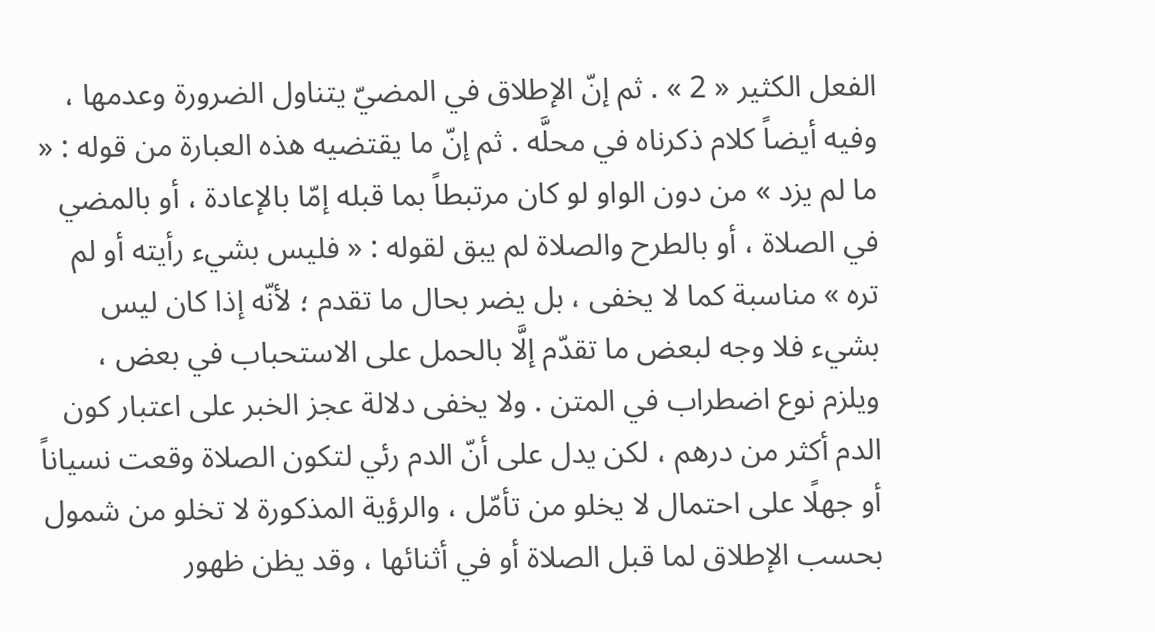الفعل الكثير « 2 » . ثم إنّ الإطلاق في المضيّ يتناول الضرورة وعدمها ، وفيه أيضاً كلام ذكرناه في محلَّه . ثم إنّ ما يقتضيه هذه العبارة من قوله : « ما لم يزد » من دون الواو لو كان مرتبطاً بما قبله إمّا بالإعادة ، أو بالمضي في الصلاة ، أو بالطرح والصلاة لم يبق لقوله : « فليس بشيء رأيته أو لم تره » مناسبة كما لا يخفى ، بل يضر بحال ما تقدم ؛ لأنّه إذا كان ليس بشيء فلا وجه لبعض ما تقدّم إلَّا بالحمل على الاستحباب في بعض ، ويلزم نوع اضطراب في المتن . ولا يخفى دلالة عجز الخبر على اعتبار كون الدم أكثر من درهم ، لكن يدل على أنّ الدم رئي لتكون الصلاة وقعت نسياناً أو جهلًا على احتمال لا يخلو من تأمّل ، والرؤية المذكورة لا تخلو من شمول بحسب الإطلاق لما قبل الصلاة أو في أثنائها ، وقد يظن ظهور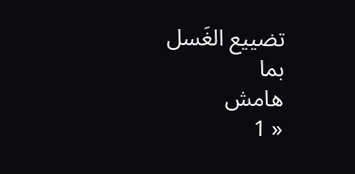تضييع الغَسل بما
هامش
« 1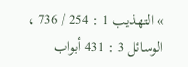» التهذيب 1 : 254 / 736 ، الوسائل 3 : 431 أبواب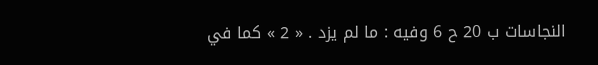النجاسات ب 20 ح 6 وفيه : ما لم يزد . « 2 » كما في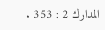المدارك 2 : 353 .